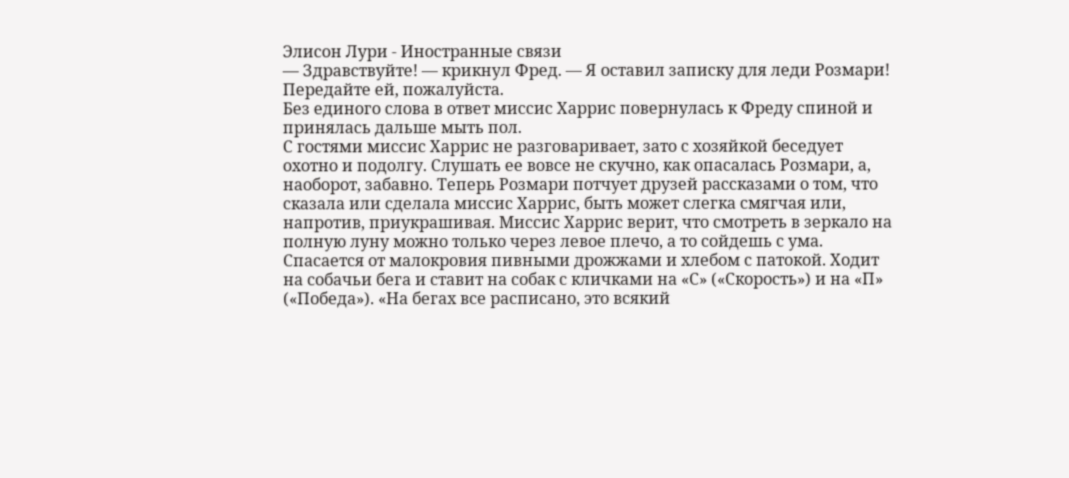Элисон Лури - Иностранные связи
— Здравствуйте! — крикнул Фред. — Я оставил записку для леди Розмари! Передайте ей, пожалуйста.
Без единого слова в ответ миссис Харрис повернулась к Фреду спиной и принялась дальше мыть пол.
С гостями миссис Харрис не разговаривает, зато с хозяйкой беседует охотно и подолгу. Слушать ее вовсе не скучно, как опасалась Розмари, а, наоборот, забавно. Теперь Розмари потчует друзей рассказами о том, что сказала или сделала миссис Харрис, быть может слегка смягчая или, напротив, приукрашивая. Миссис Харрис верит, что смотреть в зеркало на полную луну можно только через левое плечо, а то сойдешь с ума. Спасается от малокровия пивными дрожжами и хлебом с патокой. Ходит на собачьи бега и ставит на собак с кличками на «С» («Скорость») и на «П» («Победа»). «На бегах все расписано, это всякий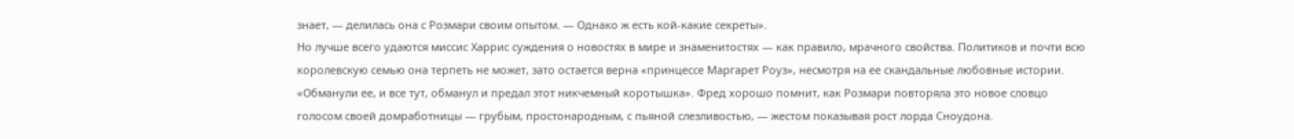знает, — делилась она с Розмари своим опытом. — Однако ж есть кой-какие секреты».
Но лучше всего удаются миссис Харрис суждения о новостях в мире и знаменитостях — как правило, мрачного свойства. Политиков и почти всю королевскую семью она терпеть не может, зато остается верна «принцессе Маргарет Роуз», несмотря на ее скандальные любовные истории. «Обманули ее, и все тут, обманул и предал этот никчемный коротышка». Фред хорошо помнит, как Розмари повторяла это новое словцо голосом своей домработницы — грубым, простонародным, с пьяной слезливостью, — жестом показывая рост лорда Сноудона.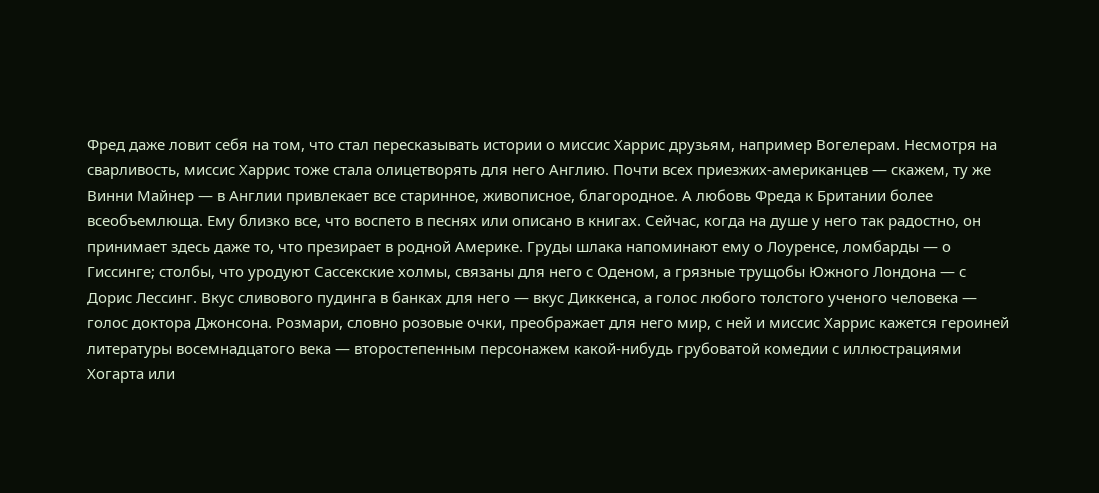Фред даже ловит себя на том, что стал пересказывать истории о миссис Харрис друзьям, например Вогелерам. Несмотря на сварливость, миссис Харрис тоже стала олицетворять для него Англию. Почти всех приезжих-американцев — скажем, ту же Винни Майнер — в Англии привлекает все старинное, живописное, благородное. А любовь Фреда к Британии более всеобъемлюща. Ему близко все, что воспето в песнях или описано в книгах. Сейчас, когда на душе у него так радостно, он принимает здесь даже то, что презирает в родной Америке. Груды шлака напоминают ему о Лоуренсе, ломбарды — о Гиссинге; столбы, что уродуют Сассекские холмы, связаны для него с Оденом, а грязные трущобы Южного Лондона — с Дорис Лессинг. Вкус сливового пудинга в банках для него — вкус Диккенса, а голос любого толстого ученого человека — голос доктора Джонсона. Розмари, словно розовые очки, преображает для него мир, с ней и миссис Харрис кажется героиней литературы восемнадцатого века — второстепенным персонажем какой-нибудь грубоватой комедии с иллюстрациями Хогарта или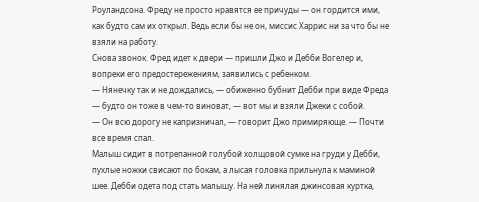Роуландсона. Фреду не просто нравятся ее причуды — он гордится ими, как будто сам их открыл. Ведь если бы не он, миссис Харрис ни за что бы не взяли на работу.
Снова звонок. Фред идет к двери — пришли Джо и Дебби Вогелер и, вопреки его предостережениям, заявились с ребенком.
— Нянечку так и не дождались, — обиженно бубнит Дебби при виде Фреда — будто он тоже в чем-то виноват, — вот мы и взяли Джеки с собой.
— Он всю дорогу не капризничал, — говорит Джо примиряюще. — Почти все время спал.
Малыш сидит в потрепанной голубой холщовой сумке на груди у Дебби, пухлые ножки свисают по бокам, а лысая головка прильнула к маминой шее. Дебби одета под стать малышу. На ней линялая джинсовая куртка,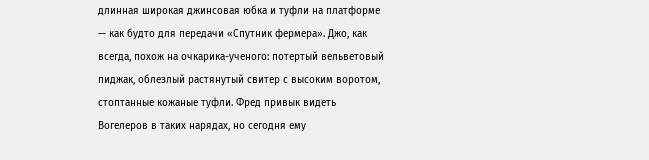длинная широкая джинсовая юбка и туфли на платформе — как будто для передачи «Спутник фермера». Джо, как всегда, похож на очкарика-ученого: потертый вельветовый пиджак, облезлый растянутый свитер с высоким воротом, стоптанные кожаные туфли. Фред привык видеть Вогелеров в таких нарядах, но сегодня ему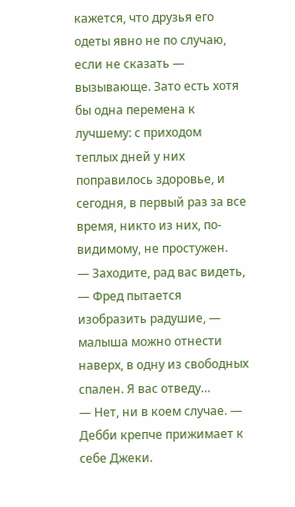кажется, что друзья его одеты явно не по случаю, если не сказать — вызывающе. Зато есть хотя бы одна перемена к лучшему: с приходом теплых дней у них поправилось здоровье, и сегодня, в первый раз за все время, никто из них, по-видимому, не простужен.
— Заходите, рад вас видеть, — Фред пытается изобразить радушие, — малыша можно отнести наверх, в одну из свободных спален. Я вас отведу…
— Нет, ни в коем случае. — Дебби крепче прижимает к себе Джеки.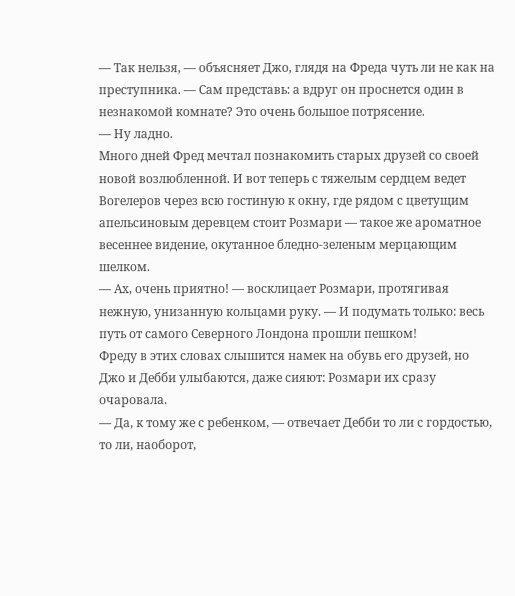— Так нельзя, — объясняет Джо, глядя на Фреда чуть ли не как на преступника. — Сам представь: а вдруг он проснется один в незнакомой комнате? Это очень большое потрясение.
— Ну ладно.
Много дней Фред мечтал познакомить старых друзей со своей новой возлюбленной. И вот теперь с тяжелым сердцем ведет Вогелеров через всю гостиную к окну, где рядом с цветущим апельсиновым деревцем стоит Розмари — такое же ароматное весеннее видение, окутанное бледно-зеленым мерцающим шелком.
— Ах, очень приятно! — восклицает Розмари, протягивая нежную, унизанную кольцами руку. — И подумать только: весь путь от самого Северного Лондона прошли пешком!
Фреду в этих словах слышится намек на обувь его друзей, но Джо и Дебби улыбаются, даже сияют: Розмари их сразу очаровала.
— Да, к тому же с ребенком, — отвечает Дебби то ли с гордостью, то ли, наоборот,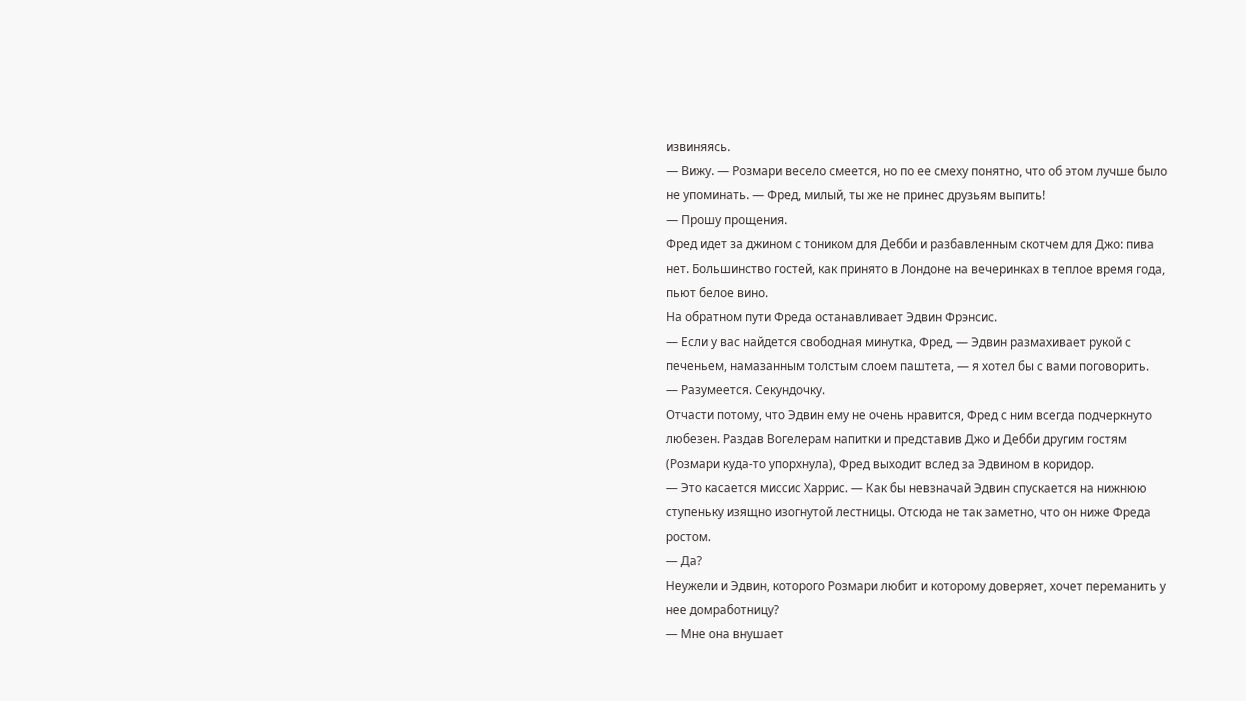извиняясь.
— Вижу. — Розмари весело смеется, но по ее смеху понятно, что об этом лучше было не упоминать. — Фред, милый, ты же не принес друзьям выпить!
— Прошу прощения.
Фред идет за джином с тоником для Дебби и разбавленным скотчем для Джо: пива нет. Большинство гостей, как принято в Лондоне на вечеринках в теплое время года, пьют белое вино.
На обратном пути Фреда останавливает Эдвин Фрэнсис.
— Если у вас найдется свободная минутка, Фред, — Эдвин размахивает рукой с печеньем, намазанным толстым слоем паштета, — я хотел бы с вами поговорить.
— Разумеется. Секундочку.
Отчасти потому, что Эдвин ему не очень нравится, Фред с ним всегда подчеркнуто любезен. Раздав Вогелерам напитки и представив Джо и Дебби другим гостям (Розмари куда-то упорхнула), Фред выходит вслед за Эдвином в коридор.
— Это касается миссис Харрис. — Как бы невзначай Эдвин спускается на нижнюю ступеньку изящно изогнутой лестницы. Отсюда не так заметно, что он ниже Фреда ростом.
— Да?
Неужели и Эдвин, которого Розмари любит и которому доверяет, хочет переманить у нее домработницу?
— Мне она внушает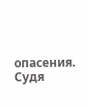опасения. Судя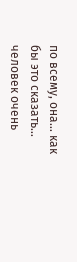по всему, она… как бы это сказать… человек очень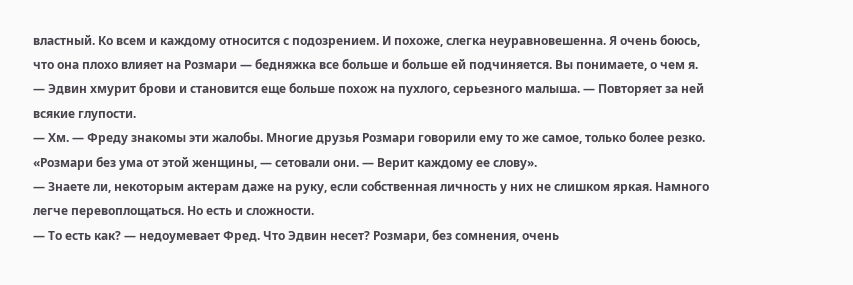властный. Ко всем и каждому относится с подозрением. И похоже, слегка неуравновешенна. Я очень боюсь, что она плохо влияет на Розмари — бедняжка все больше и больше ей подчиняется. Вы понимаете, о чем я. — Эдвин хмурит брови и становится еще больше похож на пухлого, серьезного малыша. — Повторяет за ней всякие глупости.
— Хм. — Фреду знакомы эти жалобы. Многие друзья Розмари говорили ему то же самое, только более резко. «Розмари без ума от этой женщины, — сетовали они. — Верит каждому ее слову».
— Знаете ли, некоторым актерам даже на руку, если собственная личность у них не слишком яркая. Намного легче перевоплощаться. Но есть и сложности.
— То есть как? — недоумевает Фред. Что Эдвин несет? Розмари, без сомнения, очень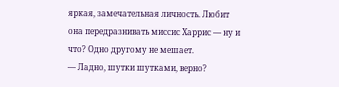яркая, замечательная личность. Любит она передразнивать миссис Харрис — ну и что? Одно другому не мешает.
— Ладно, шутки шутками, верно?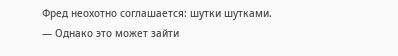Фред неохотно соглашается: шутки шутками.
— Однако это может зайти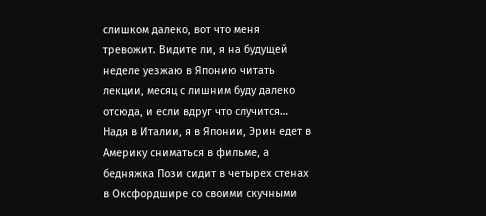слишком далеко, вот что меня тревожит. Видите ли, я на будущей неделе уезжаю в Японию читать лекции, месяц с лишним буду далеко отсюда, и если вдруг что случится… Надя в Италии, я в Японии, Эрин едет в Америку сниматься в фильме, а бедняжка Пози сидит в четырех стенах в Оксфордшире со своими скучными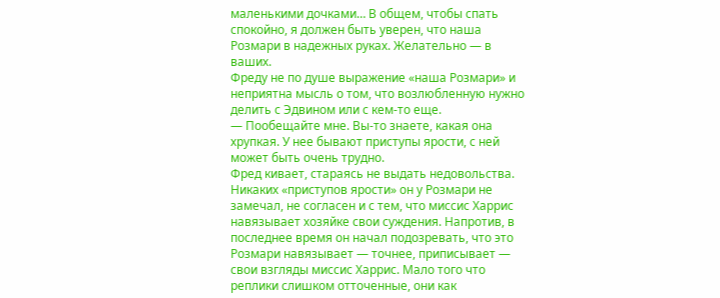маленькими дочками… В общем, чтобы спать спокойно, я должен быть уверен, что наша Розмари в надежных руках. Желательно — в ваших.
Фреду не по душе выражение «наша Розмари» и неприятна мысль о том, что возлюбленную нужно делить с Эдвином или с кем-то еще.
— Пообещайте мне. Вы-то знаете, какая она хрупкая. У нее бывают приступы ярости, с ней может быть очень трудно.
Фред кивает, стараясь не выдать недовольства. Никаких «приступов ярости» он у Розмари не замечал, не согласен и с тем, что миссис Харрис навязывает хозяйке свои суждения. Напротив, в последнее время он начал подозревать, что это Розмари навязывает — точнее, приписывает — свои взгляды миссис Харрис. Мало того что реплики слишком отточенные, они как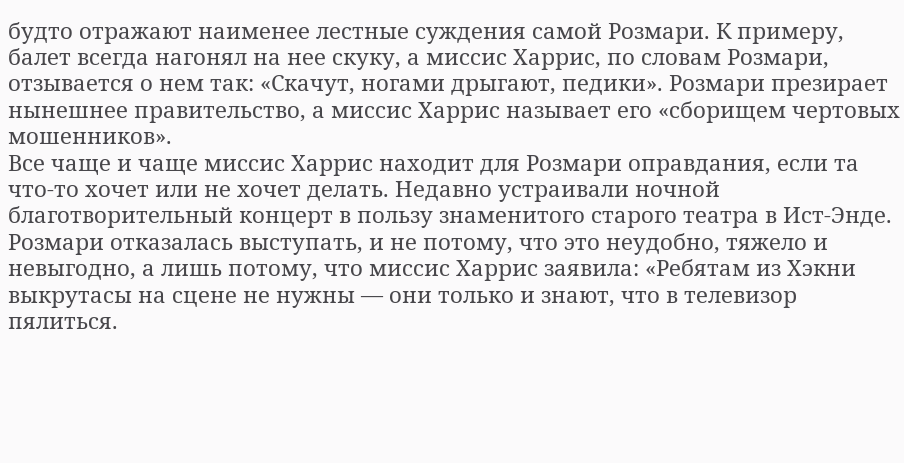будто отражают наименее лестные суждения самой Розмари. К примеру, балет всегда нагонял на нее скуку, а миссис Харрис, по словам Розмари, отзывается о нем так: «Скачут, ногами дрыгают, педики». Розмари презирает нынешнее правительство, а миссис Харрис называет его «сборищем чертовых мошенников».
Все чаще и чаще миссис Харрис находит для Розмари оправдания, если та что-то хочет или не хочет делать. Недавно устраивали ночной благотворительный концерт в пользу знаменитого старого театра в Ист-Энде. Розмари отказалась выступать, и не потому, что это неудобно, тяжело и невыгодно, а лишь потому, что миссис Харрис заявила: «Ребятам из Хэкни выкрутасы на сцене не нужны — они только и знают, что в телевизор пялиться.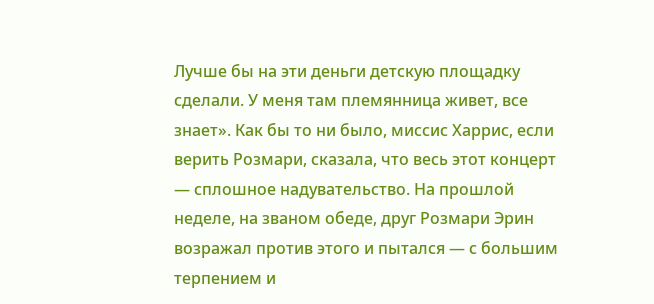Лучше бы на эти деньги детскую площадку сделали. У меня там племянница живет, все знает». Как бы то ни было, миссис Харрис, если верить Розмари, сказала, что весь этот концерт — сплошное надувательство. На прошлой неделе, на званом обеде, друг Розмари Эрин возражал против этого и пытался — с большим терпением и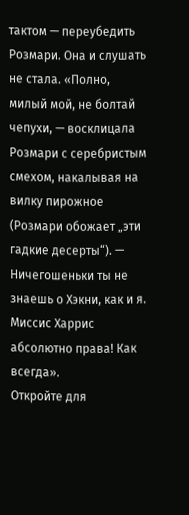тактом — переубедить Розмари. Она и слушать не стала. «Полно, милый мой, не болтай чепухи, — восклицала Розмари с серебристым смехом, накалывая на вилку пирожное (Розмари обожает „эти гадкие десерты“). — Ничегошеньки ты не знаешь о Хэкни, как и я. Миссис Харрис абсолютно права! Как всегда».
Откройте для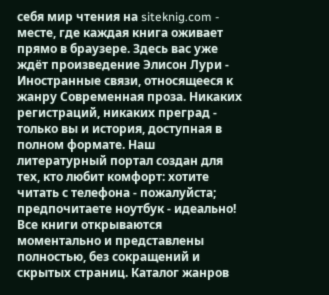себя мир чтения на siteknig.com - месте, где каждая книга оживает прямо в браузере. Здесь вас уже ждёт произведение Элисон Лури - Иностранные связи, относящееся к жанру Современная проза. Никаких регистраций, никаких преград - только вы и история, доступная в полном формате. Наш литературный портал создан для тех, кто любит комфорт: хотите читать с телефона - пожалуйста; предпочитаете ноутбук - идеально! Все книги открываются моментально и представлены полностью, без сокращений и скрытых страниц. Каталог жанров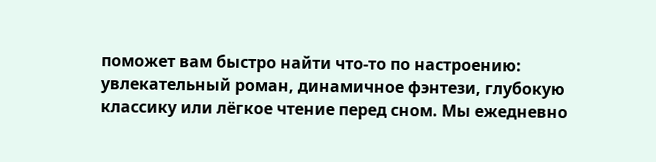поможет вам быстро найти что-то по настроению: увлекательный роман, динамичное фэнтези, глубокую классику или лёгкое чтение перед сном. Мы ежедневно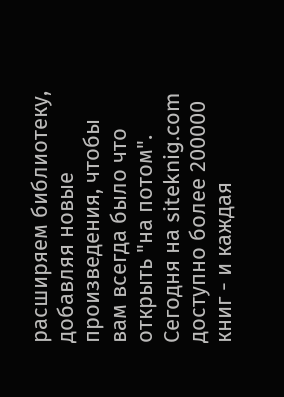расширяем библиотеку, добавляя новые произведения, чтобы вам всегда было что открыть "на потом". Сегодня на siteknig.com доступно более 200000 книг - и каждая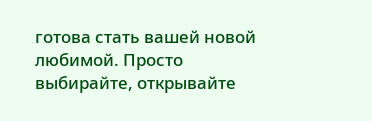готова стать вашей новой любимой. Просто выбирайте, открывайте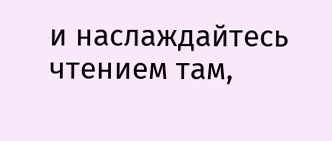и наслаждайтесь чтением там,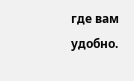где вам удобно.